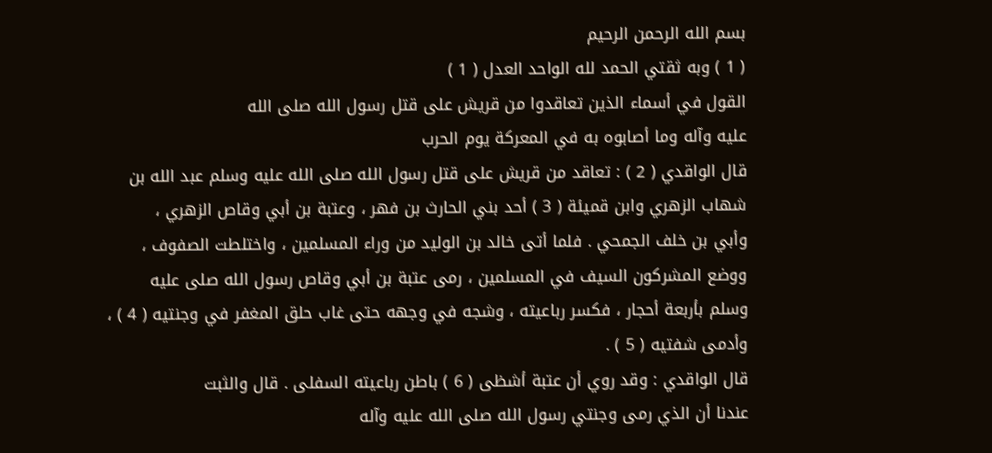بسم الله الرحمن الرحيم
( 1 ) وبه ثقتي الحمد لله الواحد العدل ( 1 )
القول في أسماء الذين تعاقدوا من قريش على قتل رسول الله صلى الله
عليه وآله وما أصابوه به في المعركة يوم الحرب
قال الواقدي ( 2 ) : تعاقد من قريش على قتل رسول الله صلى الله عليه وسلم عبد الله بن
شهاب الزهري وابن قميئة ( 3 ) أحد بني الحارث بن فهر ، وعتبة بن أبي وقاص الزهري ،
وأبي بن خلف الجمحي . فلما أتى خالد بن الوليد من وراء المسلمين ، واختلطت الصفوف ،
ووضع المشركون السيف في المسلمين ، رمى عتبة بن أبي وقاص رسول الله صلى عليه
وسلم بأربعة أحجار ، فكسر رباعيته ، وشجه في وجهه حتى غاب حلق المغفر في وجنتيه ( 4 ) ،
وأدمى شفتيه ( 5 ) .
قال الواقدي : وقد روي أن عتبة أشظى ( 6 ) باطن رباعيته السفلى . قال والثبت
عندنا أن الذي رمى وجنتي رسول الله صلى الله عليه وآله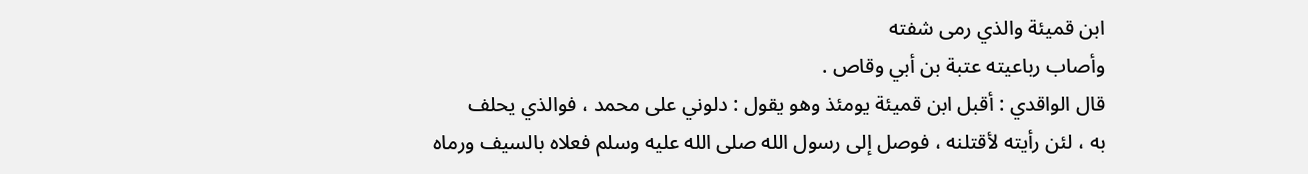ابن قميئة والذي رمى شفته
وأصاب رباعيته عتبة بن أبي وقاص .
قال الواقدي : أقبل ابن قميئة يومئذ وهو يقول : دلوني على محمد ، فوالذي يحلف
به ، لئن رأيته لأقتلنه ، فوصل إلى رسول الله صلى الله عليه وسلم فعلاه بالسيف ورماه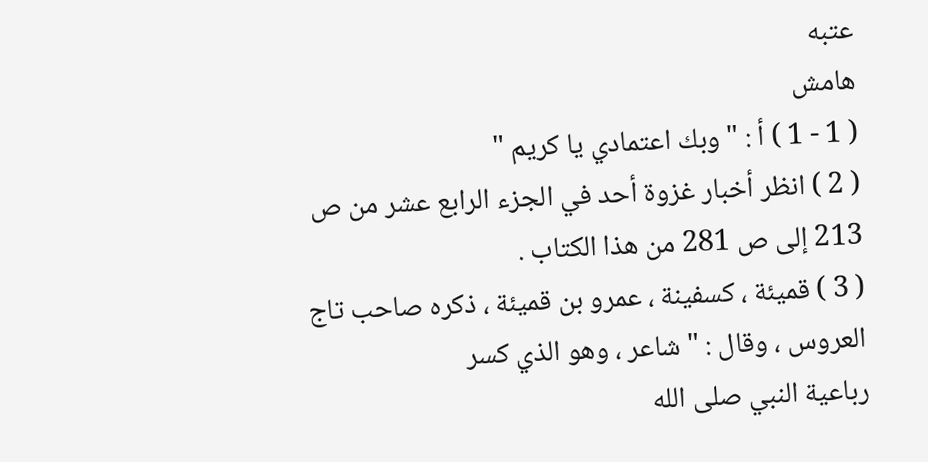عتبه
هامش
( 1 - 1 ) أ : " وبك اعتمادي يا كريم "
( 2 ) انظر أخبار غزوة أحد في الجزء الرابع عشر من ص 213 إلى ص 281 من هذا الكتاب .
( 3 ) قميئة ، كسفينة ، عمرو بن قميئة ، ذكره صاحب تاج العروس ، وقال : " شاعر ، وهو الذي كسر
رباعية النبي صلى الله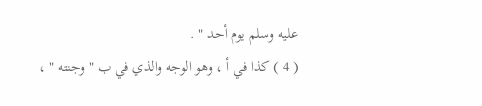عليه وسلم يوم أحد " .
( 4 ) كذا في أ ، وهو الوجه والذي في ب " وجنته " ،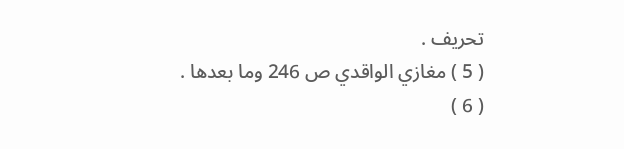تحريف .
( 5 ) مغازي الواقدي ص 246 وما بعدها .
( 6 )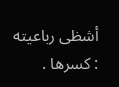أشظى رباعيته : كسرها .